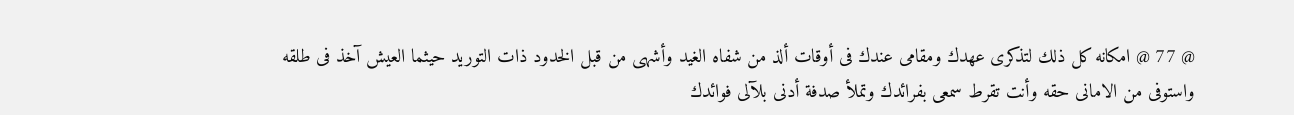@ 77 @ امكانه كل ذلك لتذكرى عهدك ومقامى عندك فى أوقات ألذ من شفاه الغيد وأشهى من قبل الخدود ذات التوريد حيثما العيش آخذ فى طلقه واستوفى من الامانى حقه وأنت تقرط سمعى بفرائدك وتملأ صدفة أدنى بلآلى فوائدك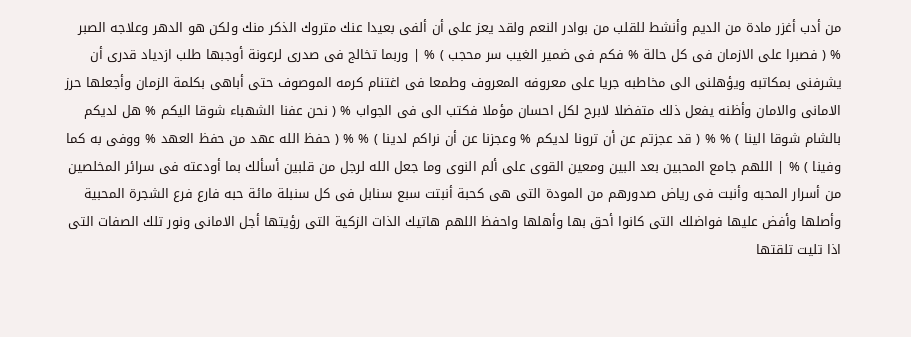من أدب أغزر مادة من الديم وأنشط للقلب من بوادر النعم ولقد يعز على أن ألفى بعيدا عنك متروك الذكر منك ولكن هو الدهر وعلاجه الصبر % ( فصبرا على الازمان فى كل حالة % فكم فى ضمير الغيب سر محجب ) % | وربما تخالج فى صدرى لرعونة أوجبها طلب ازدياد قدرى أن يشرفنى بمكاتبه ويؤهلنى الى مخاطبه جريا على معروفه المعروف وطمعا فى اغتنام كرمه الموصوف حتى أباهى بكلمة الزمان وأجعلها حرز الامانى والامان وأظنه يفعل ذلك متفضلا لابرح لكل احسان مؤملا فكتب الى فى الجواب % ( نحن عفنا الشهباء شوقا اليكم % هل لديكم بالشام شوقا الينا ) % % ( قد عجزتم عن أن ترونا لديكم % وعجزنا عن أن نراكم لدينا ) % % ( حفظ الله عهد من حفظ العهد % ووفى به كما وفينا ) % | اللهم جامع المحبين بعد البين ومعين القوى على ألم النوى وما جعل الله لرجل من قلبين أسألك بما أودعته فى سرائر المخلصين من أسرار المحبه وأنبت فى رياض صدورهم من المودة التى هى كحبة أنبتت سبع سنابل فى كل سنبلة مائة حبه فارع فرع الشجرة المحبية وأصلها وأفض عليها فواضلك التى كانوا أحق بها وأهلها واحفظ اللهم هاتيك الذات الزكية التى رؤيتها أجل الامانى ونور تلك الصفات التى اذا تليت تلقتها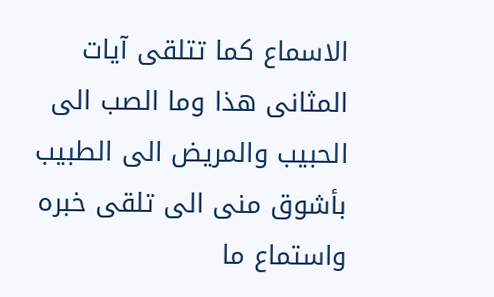الاسماع كما تتلقى آيات المثانى هذا وما الصب الى الحبيب والمريض الى الطبيب بأشوق منى الى تلقى خبره واستماع ما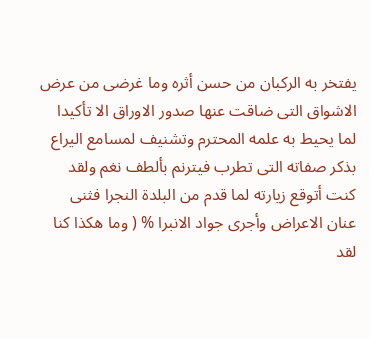يفتخر به الركبان من حسن أثره وما غرضى من عرض الاشواق التى ضاقت عنها صدور الاوراق الا تأكيدا لما يحيط به علمه المحترم وتشنيف لمسامع اليراع بذكر صفاته التى تطرب فيترنم بألطف نغم ولقد كنت أتوقع زيارته لما قدم من البلدة النجرا فثنى عنان الاعراض وأجرى جواد الانبرا % ( وما هكذا كنا لقد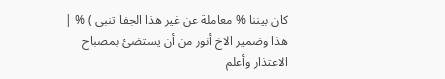كان بيننا % معاملة عن غير هذا الجفا تنبى ) % | هذا وضمير الاخ أنور من أن يستضئ بمصباح الاعتذار وأعلم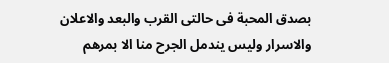بصدق المحبة فى حالتى القرب والبعد والاعلان والاسرار وليس يندمل الجرح منا الا بمرهم